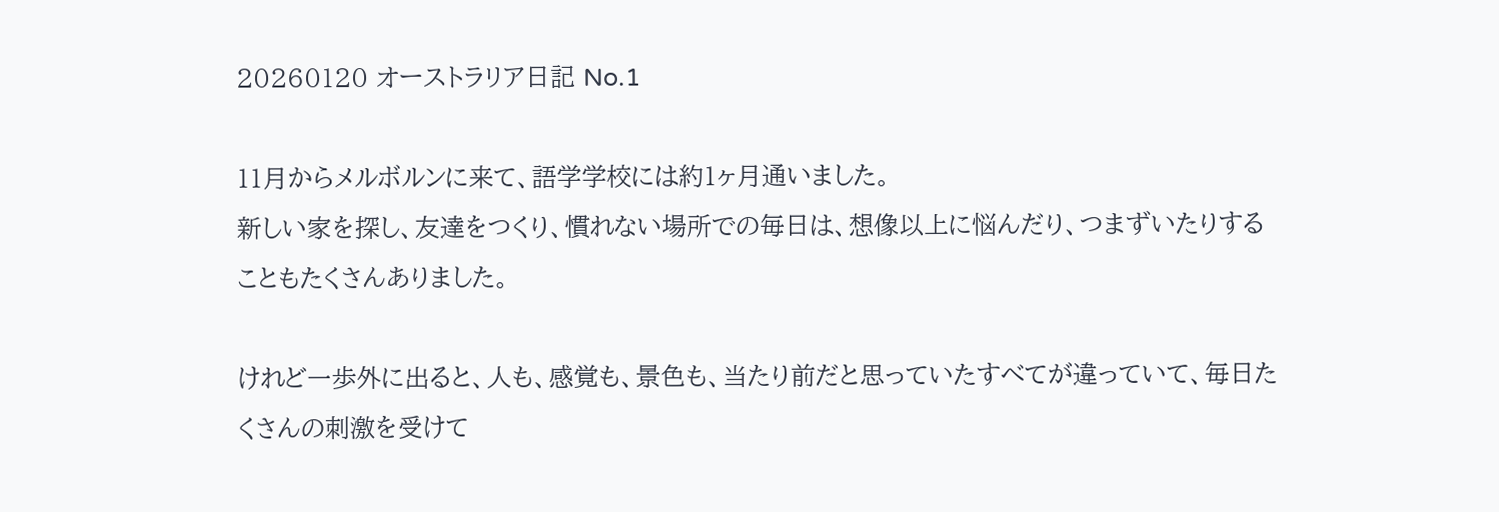20260120 オーストラリア日記 No.1

11月からメルボルンに来て、語学学校には約1ヶ月通いました。
新しい家を探し、友達をつくり、慣れない場所での毎日は、想像以上に悩んだり、つまずいたりすることもたくさんありました。

けれど一歩外に出ると、人も、感覚も、景色も、当たり前だと思っていたすべてが違っていて、毎日たくさんの刺激を受けて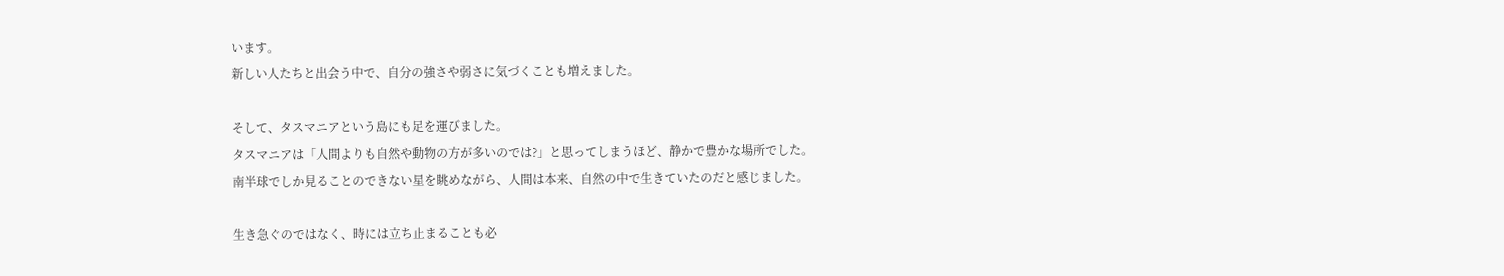います。
新しい人たちと出会う中で、自分の強さや弱さに気づくことも増えました。

そして、タスマニアという島にも足を運びました。
タスマニアは「人間よりも自然や動物の方が多いのでは?」と思ってしまうほど、静かで豊かな場所でした。
南半球でしか見ることのできない星を眺めながら、人間は本来、自然の中で生きていたのだと感じました。

生き急ぐのではなく、時には立ち止まることも必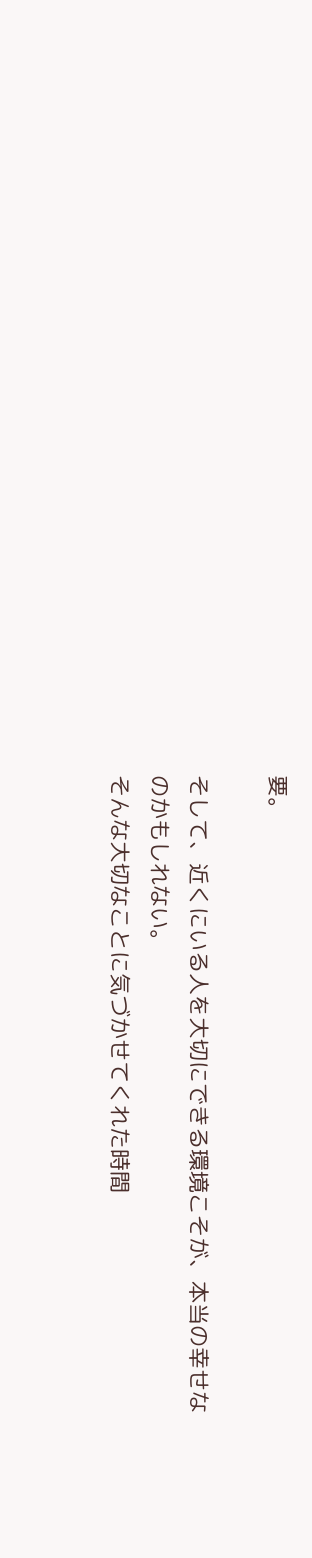要。

そして、近くにいる人を大切にできる環境こそが、本当の幸せなのかもしれない。
そんな大切なことに気づかせてくれた時間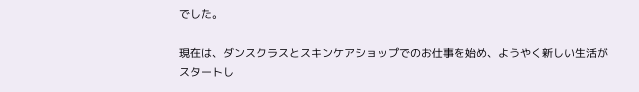でした。

現在は、ダンスクラスとスキンケアショップでのお仕事を始め、ようやく新しい生活がスタートし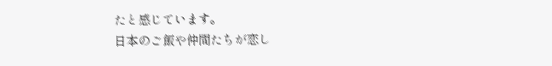たと感じています。
日本のご飯や仲間たちが恋し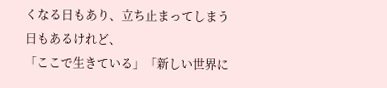くなる日もあり、立ち止まってしまう日もあるけれど、
「ここで生きている」「新しい世界に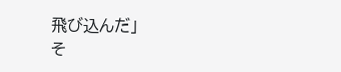飛び込んだ」
そ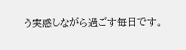う実感しながら過ごす毎日です。